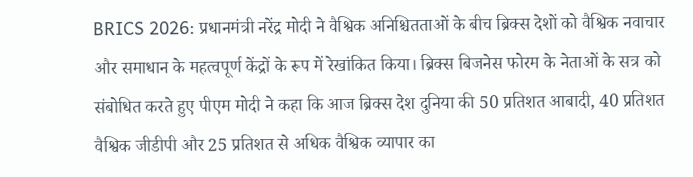BRICS 2026: प्रधानमंत्री नरेंद्र मोदी ने वैश्विक अनिश्चितताओं के बीच ब्रिक्स देशों को वैश्विक नवाचार और समाधान के महत्वपूर्ण केंद्रों के रूप में रेखांकित किया। ब्रिक्स बिजनेस फोरम के नेताओं के सत्र को संबोधित करते हुए पीएम मोदी ने कहा कि आज ब्रिक्स देश दुनिया की 50 प्रतिशत आबादी, 40 प्रतिशत वैश्विक जीडीपी और 25 प्रतिशत से अधिक वैश्विक व्यापार का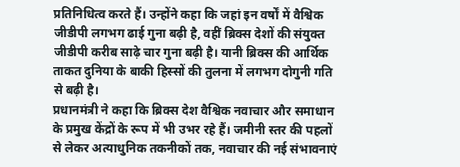प्रतिनिधित्व करते हैं। उन्होंने कहा कि जहां इन वर्षों में वैश्विक जीडीपी लगभग ढाई गुना बढ़ी है, वहीं ब्रिक्स देशों की संयुक्त जीडीपी करीब साढ़े चार गुना बढ़ी है। यानी ब्रिक्स की आर्थिक ताकत दुनिया के बाकी हिस्सों की तुलना में लगभग दोगुनी गति से बढ़ी है।
प्रधानमंत्री ने कहा कि ब्रिक्स देश वैश्विक नवाचार और समाधान के प्रमुख केंद्रों के रूप में भी उभर रहे हैं। जमीनी स्तर की पहलों से लेकर अत्याधुनिक तकनीकों तक, नवाचार की नई संभावनाएं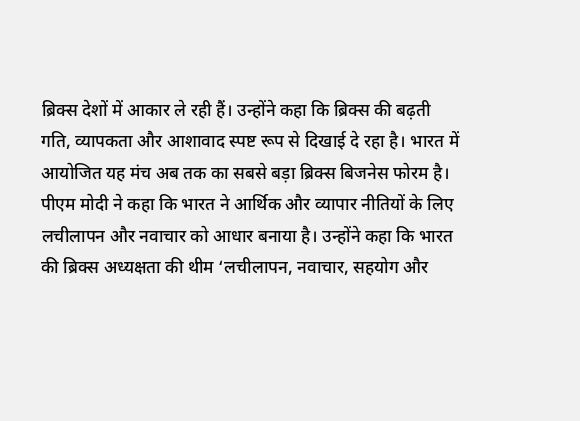ब्रिक्स देशों में आकार ले रही हैं। उन्होंने कहा कि ब्रिक्स की बढ़ती गति, व्यापकता और आशावाद स्पष्ट रूप से दिखाई दे रहा है। भारत में आयोजित यह मंच अब तक का सबसे बड़ा ब्रिक्स बिजनेस फोरम है।
पीएम मोदी ने कहा कि भारत ने आर्थिक और व्यापार नीतियों के लिए लचीलापन और नवाचार को आधार बनाया है। उन्होंने कहा कि भारत की ब्रिक्स अध्यक्षता की थीम ‘लचीलापन, नवाचार, सहयोग और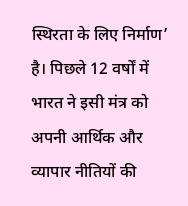स्थिरता के लिए निर्माण’ है। पिछले 12 वर्षों में भारत ने इसी मंत्र को अपनी आर्थिक और व्यापार नीतियों की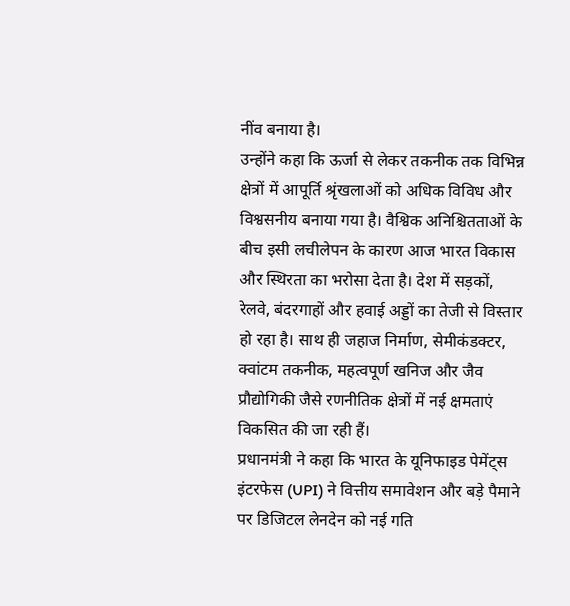नींव बनाया है।
उन्होंने कहा कि ऊर्जा से लेकर तकनीक तक विभिन्न क्षेत्रों में आपूर्ति श्रृंखलाओं को अधिक विविध और विश्वसनीय बनाया गया है। वैश्विक अनिश्चितताओं के बीच इसी लचीलेपन के कारण आज भारत विकास और स्थिरता का भरोसा देता है। देश में सड़कों, रेलवे, बंदरगाहों और हवाई अड्डों का तेजी से विस्तार हो रहा है। साथ ही जहाज निर्माण, सेमीकंडक्टर, क्वांटम तकनीक, महत्वपूर्ण खनिज और जैव प्रौद्योगिकी जैसे रणनीतिक क्षेत्रों में नई क्षमताएं विकसित की जा रही हैं।
प्रधानमंत्री ने कहा कि भारत के यूनिफाइड पेमेंट्स इंटरफेस (UPI) ने वित्तीय समावेशन और बड़े पैमाने पर डिजिटल लेनदेन को नई गति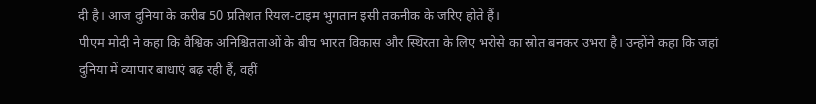दी है। आज दुनिया के करीब 50 प्रतिशत रियल-टाइम भुगतान इसी तकनीक के जरिए होते हैं।
पीएम मोदी ने कहा कि वैश्विक अनिश्चितताओं के बीच भारत विकास और स्थिरता के लिए भरोसे का स्रोत बनकर उभरा है। उन्होंने कहा कि जहां दुनिया में व्यापार बाधाएं बढ़ रही हैं, वहीं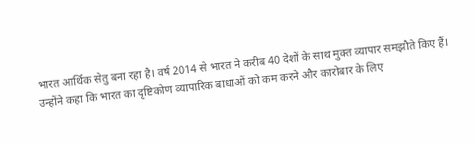भारत आर्थिक सेतु बना रहा है। वर्ष 2014 से भारत ने करीब 40 देशों के साथ मुक्त व्यापार समझौते किए हैं।
उन्होंने कहा कि भारत का दृष्टिकोण व्यापारिक बाधाओं को कम करने और कारोबार के लिए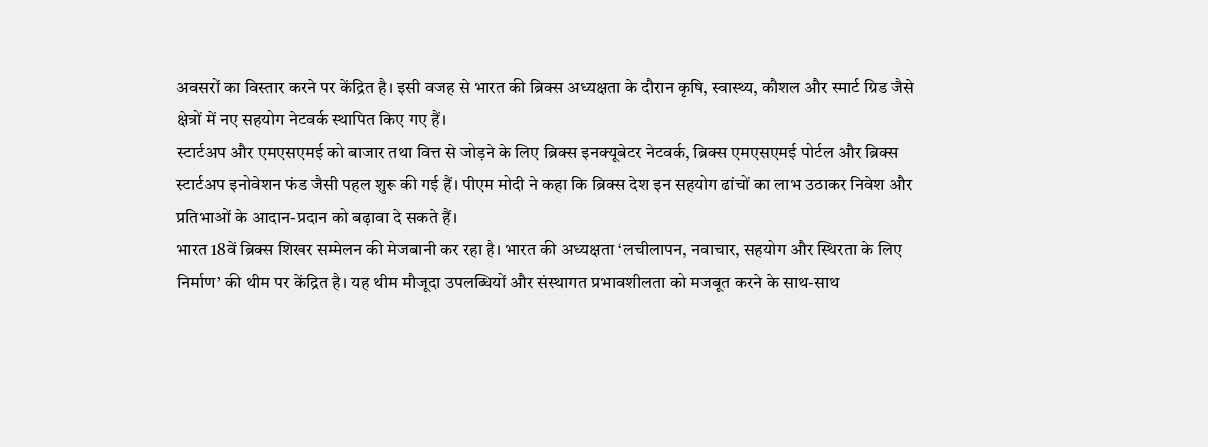अवसरों का विस्तार करने पर केंद्रित है। इसी वजह से भारत की ब्रिक्स अध्यक्षता के दौरान कृषि, स्वास्थ्य, कौशल और स्मार्ट ग्रिड जैसे क्षेत्रों में नए सहयोग नेटवर्क स्थापित किए गए हैं।
स्टार्टअप और एमएसएमई को बाजार तथा वित्त से जोड़ने के लिए ब्रिक्स इनक्यूबेटर नेटवर्क, ब्रिक्स एमएसएमई पोर्टल और ब्रिक्स स्टार्टअप इनोवेशन फंड जैसी पहल शुरू की गई हैं। पीएम मोदी ने कहा कि ब्रिक्स देश इन सहयोग ढांचों का लाभ उठाकर निवेश और प्रतिभाओं के आदान-प्रदान को बढ़ावा दे सकते हैं।
भारत 18वें ब्रिक्स शिखर सम्मेलन की मेजबानी कर रहा है। भारत की अध्यक्षता ‘लचीलापन, नवाचार, सहयोग और स्थिरता के लिए निर्माण’ की थीम पर केंद्रित है। यह थीम मौजूदा उपलब्धियों और संस्थागत प्रभावशीलता को मजबूत करने के साथ-साथ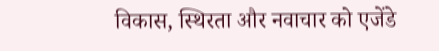विकास, स्थिरता और नवाचार को एजेंडे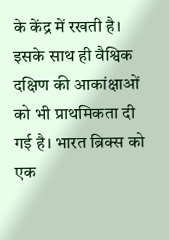के केंद्र में रखती है। इसके साथ ही वैश्विक दक्षिण की आकांक्षाओं को भी प्राथमिकता दी गई है। भारत ब्रिक्स को एक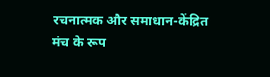रचनात्मक और समाधान-केंद्रित मंच के रूप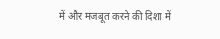में और मजबूत करने की दिशा में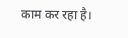काम कर रहा है।